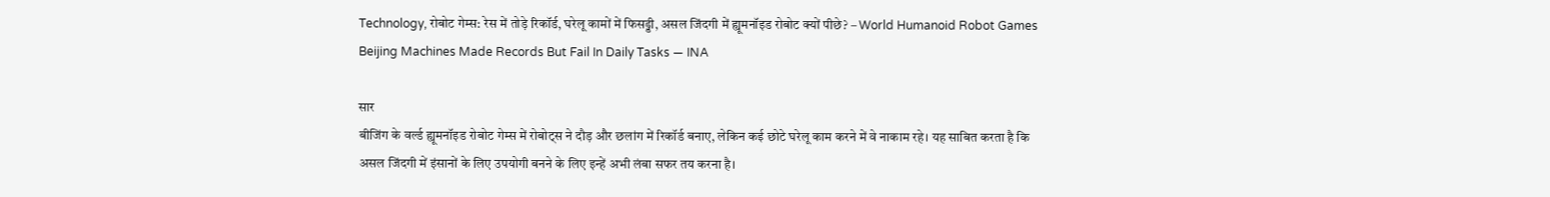Technology, रोबोट गेम्स: रेस में तोड़े रिकॉर्ड, घरेलू कामों में फिसड्डी, असल जिंदगी में ह्यूमनॉइड रोबोट क्यों पीछे? – World Humanoid Robot Games Beijing Machines Made Records But Fail In Daily Tasks — INA

सार
बीजिंग के वर्ल्ड ह्यूमनॉइड रोबोट गेम्स में रोबोट्स ने दौड़ और छलांग में रिकॉर्ड बनाए, लेकिन कई छोटे घरेलू काम करने में वे नाकाम रहे। यह साबित करता है कि असल जिंदगी में इंसानों के लिए उपयोगी बनने के लिए इन्हें अभी लंबा सफर तय करना है।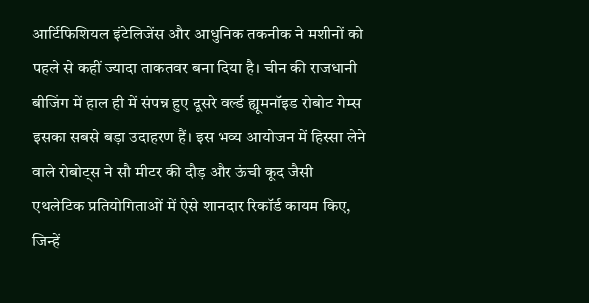आर्टिफिशियल इंटेलिजेंस और आधुनिक तकनीक ने मशीनों को पहले से कहीं ज्यादा ताकतवर बना दिया है। चीन की राजधानी बीजिंग में हाल ही में संपन्न हुए दूसरे वर्ल्ड ह्यूमनॉइड रोबोट गेम्स इसका सबसे बड़ा उदाहरण हैं। इस भव्य आयोजन में हिस्सा लेने वाले रोबोट्स ने सौ मीटर की दौड़ और ऊंची कूद जैसी एथलेटिक प्रतियोगिताओं में ऐसे शानदार रिकॉर्ड कायम किए, जिन्हें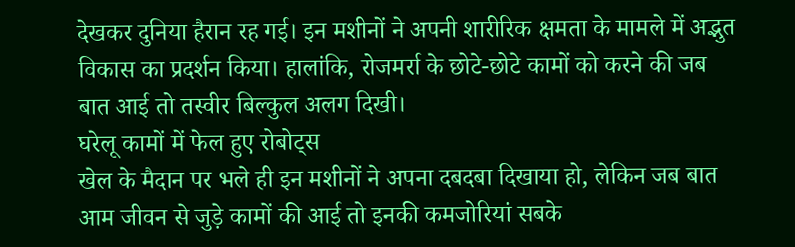देखकर दुनिया हैरान रह गई। इन मशीनों ने अपनी शारीरिक क्षमता के मामले में अद्भुत विकास का प्रदर्शन किया। हालांकि, रोजमर्रा के छोटे-छोटे कामों को करने की जब बात आई तो तस्वीर बिल्कुल अलग दिखी।
घरेलू कामों में फेल हुए रोबोट्स
खेल के मैदान पर भले ही इन मशीनों ने अपना दबदबा दिखाया हो, लेकिन जब बात आम जीवन से जुड़े कामों की आई तो इनकी कमजोरियां सबके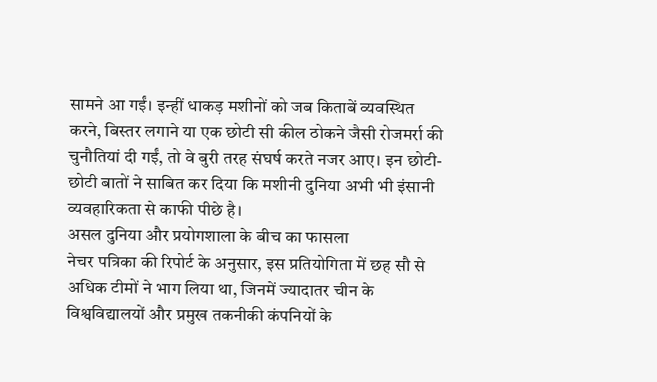सामने आ गईं। इन्हीं धाकड़ मशीनों को जब किताबें व्यवस्थित करने, बिस्तर लगाने या एक छोटी सी कील ठोकने जैसी रोजमर्रा की चुनौतियां दी गईं, तो वे बुरी तरह संघर्ष करते नजर आए। इन छोटी-छोटी बातों ने साबित कर दिया कि मशीनी दुनिया अभी भी इंसानी व्यवहारिकता से काफी पीछे है।
असल दुनिया और प्रयोगशाला के बीच का फासला
नेचर पत्रिका की रिपोर्ट के अनुसार, इस प्रतियोगिता में छह सौ से अधिक टीमों ने भाग लिया था, जिनमें ज्यादातर चीन के विश्वविद्यालयों और प्रमुख तकनीकी कंपनियों के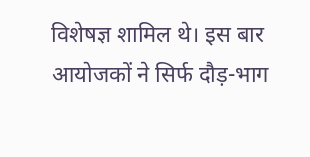विशेषज्ञ शामिल थे। इस बार आयोजकों ने सिर्फ दौड़-भाग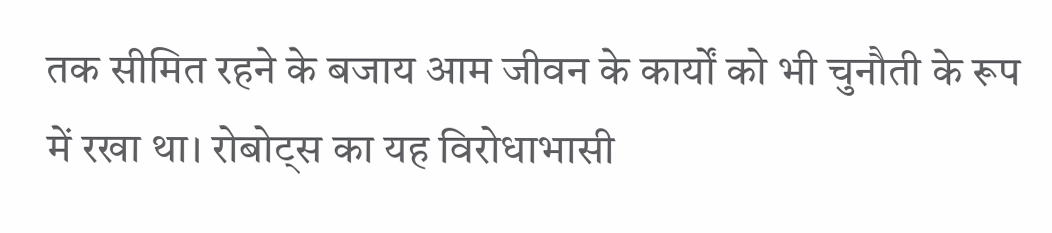तक सीमित रहने के बजाय आम जीवन के कार्यों को भी चुनौती के रूप में रखा था। रोबोट्स का यह विरोधाभासी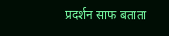प्रदर्शन साफ बताता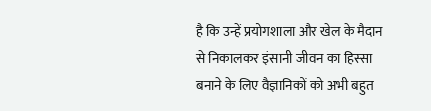है कि उन्हें प्रयोगशाला और खेल के मैदान से निकालकर इंसानी जीवन का हिस्सा बनाने के लिए वैज्ञानिकों को अभी बहुत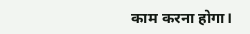काम करना होगा।